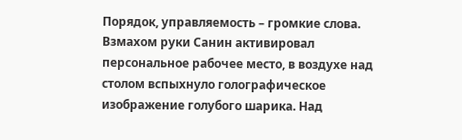Порядок, управляемость – громкие слова. Взмахом руки Санин активировал персональное рабочее место, в воздухе над столом вспыхнуло голографическое изображение голубого шарика. Над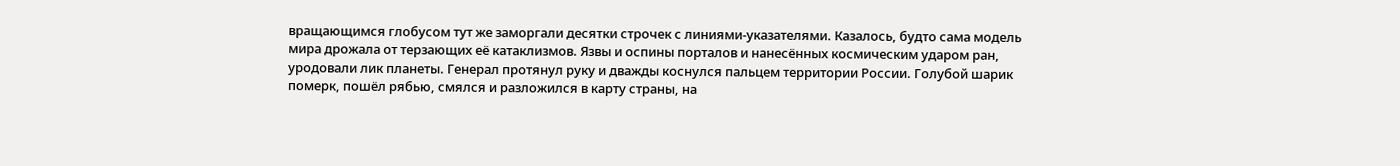вращающимся глобусом тут же заморгали десятки строчек с линиями-указателями. Казалось, будто сама модель мира дрожала от терзающих её катаклизмов. Язвы и оспины порталов и нанесённых космическим ударом ран, уродовали лик планеты. Генерал протянул руку и дважды коснулся пальцем территории России. Голубой шарик померк, пошёл рябью, смялся и разложился в карту страны, на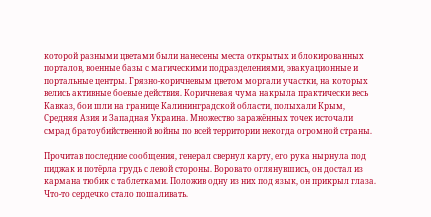которой разными цветами были нанесены места открытых и блокированных порталов, военные базы с магическими подразделениями, эвакуационные и портальные центры. Грязно-коричневым цветом моргали участки, на которых велись активные боевые действия. Коричневая чума накрыла практически весь Кавказ, бои шли на границе Калининградской области, полыхали Крым, Средняя Азия и Западная Украина. Множество заражённых точек источали смрад братоубийственной войны по всей территории некогда огромной страны.

Прочитав последние сообщения, генерал свернул карту, его рука нырнула под пиджак и потёрла грудь с левой стороны. Воровато оглянувшись, он достал из кармана тюбик с таблетками. Положив одну из них под язык, он прикрыл глаза. Что-то сердечко стало пошаливать.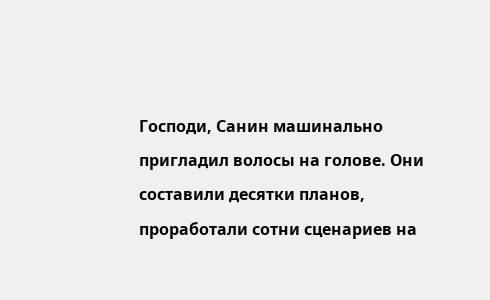Господи, Санин машинально пригладил волосы на голове. Они составили десятки планов, проработали сотни сценариев на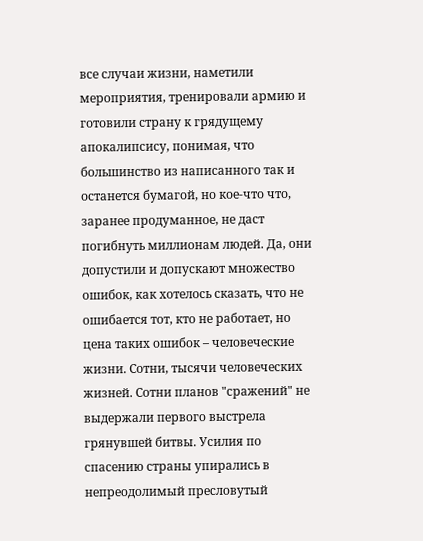все случаи жизни, наметили мероприятия, тренировали армию и готовили страну к грядущему апокалипсису, понимая, что большинство из написанного так и останется бумагой, но кое-что что, заранее продуманное, не даст погибнуть миллионам людей. Да, они допустили и допускают множество ошибок, как хотелось сказать, что не ошибается тот, кто не работает, но цена таких ошибок – человеческие жизни. Сотни, тысячи человеческих жизней. Сотни планов "сражений" не выдержали первого выстрела грянувшей битвы. Усилия по спасению страны упирались в непреодолимый пресловутый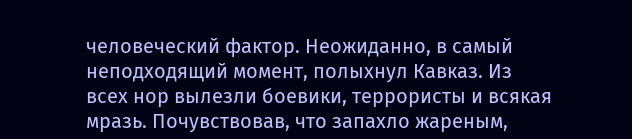человеческий фактор. Неожиданно, в самый неподходящий момент, полыхнул Кавказ. Из всех нор вылезли боевики, террористы и всякая мразь. Почувствовав, что запахло жареным,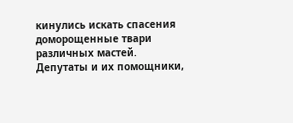кинулись искать спасения доморощенные твари различных мастей. Депутаты и их помощники,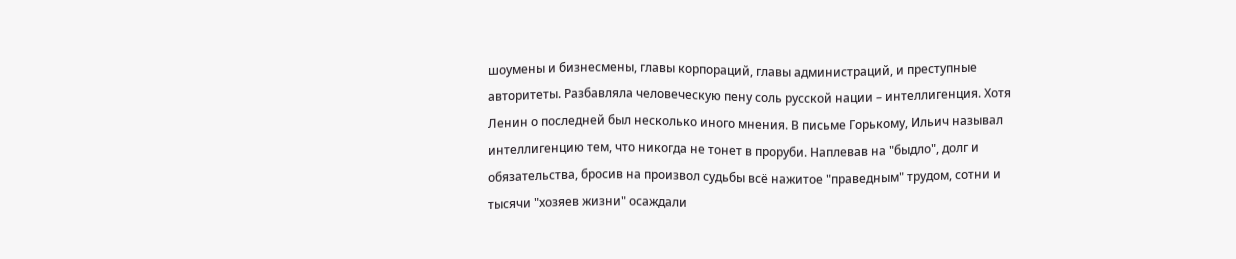шоумены и бизнесмены, главы корпораций, главы администраций, и преступные авторитеты. Разбавляла человеческую пену соль русской нации – интеллигенция. Хотя Ленин о последней был несколько иного мнения. В письме Горькому, Ильич называл интеллигенцию тем, что никогда не тонет в проруби. Наплевав на "быдло", долг и обязательства, бросив на произвол судьбы всё нажитое "праведным" трудом, сотни и тысячи "хозяев жизни" осаждали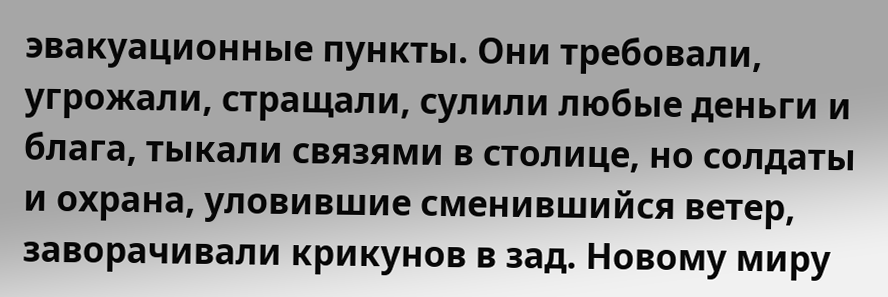эвакуационные пункты. Они требовали, угрожали, стращали, сулили любые деньги и блага, тыкали связями в столице, но солдаты и охрана, уловившие сменившийся ветер, заворачивали крикунов в зад. Новому миру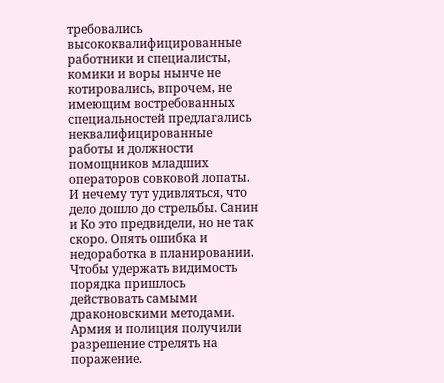требовались высококвалифицированные работники и специалисты, комики и воры нынче не котировались, впрочем, не имеющим востребованных специальностей предлагались неквалифицированные работы и должности помощников младших операторов совковой лопаты. И нечему тут удивляться, что дело дошло до стрельбы. Санин и Ко это предвидели, но не так скоро. Опять ошибка и недоработка в планировании. Чтобы удержать видимость порядка пришлось действовать самыми драконовскими методами. Армия и полиция получили разрешение стрелять на поражение.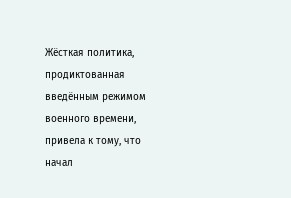Жёсткая политика, продиктованная введённым режимом военного времени, привела к тому, что начал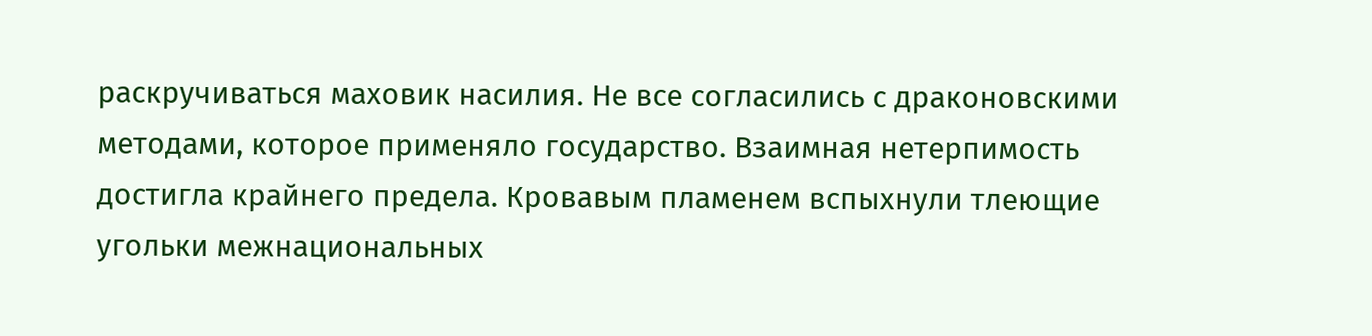раскручиваться маховик насилия. Не все согласились с драконовскими методами, которое применяло государство. Взаимная нетерпимость достигла крайнего предела. Кровавым пламенем вспыхнули тлеющие угольки межнациональных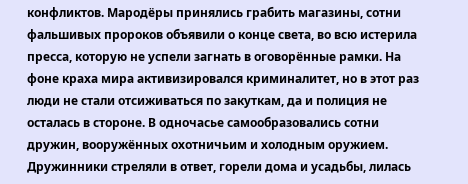конфликтов. Мародёры принялись грабить магазины, сотни фальшивых пророков объявили о конце света, во всю истерила пресса, которую не успели загнать в оговорённые рамки. На фоне краха мира активизировался криминалитет, но в этот раз люди не стали отсиживаться по закуткам, да и полиция не осталась в стороне. В одночасье самообразовались сотни дружин, вооружённых охотничьим и холодным оружием. Дружинники стреляли в ответ, горели дома и усадьбы, лилась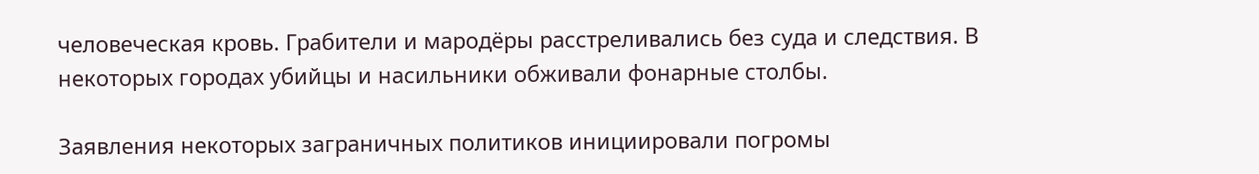человеческая кровь. Грабители и мародёры расстреливались без суда и следствия. В некоторых городах убийцы и насильники обживали фонарные столбы.

Заявления некоторых заграничных политиков инициировали погромы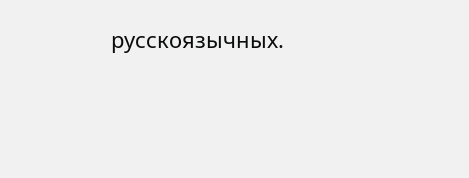русскоязычных.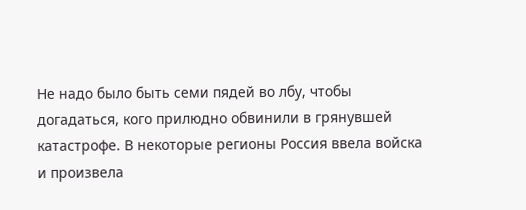Не надо было быть семи пядей во лбу, чтобы догадаться, кого прилюдно обвинили в грянувшей катастрофе. В некоторые регионы Россия ввела войска и произвела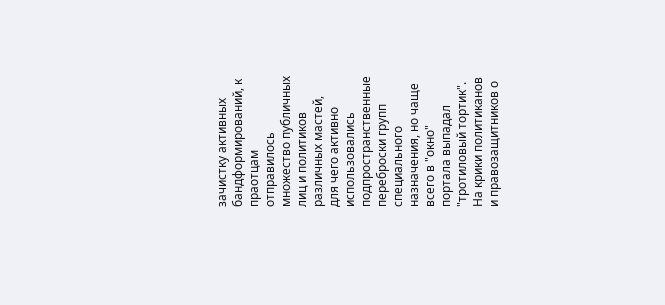зачистку активных бандформирований, к праотцам отправилось множество публичных лиц и политиков различных мастей, для чего активно использовались подпространственные переброски групп специального назначения, но чаще всего в "окно" портала выпадал "тротиловый тортик". На крики политиканов и правозащитников о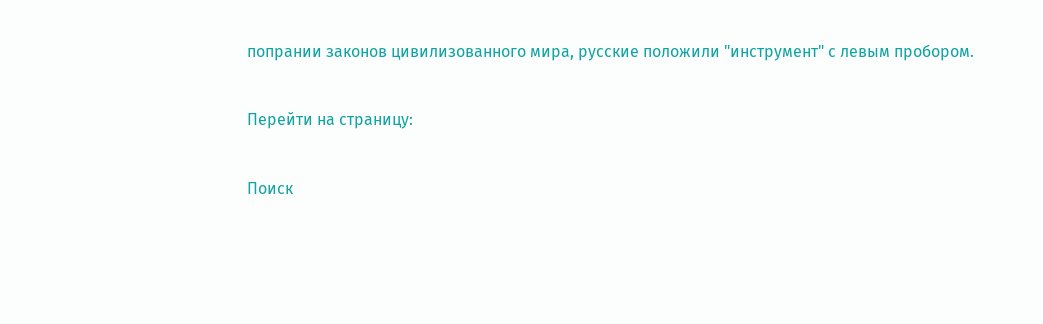попрании законов цивилизованного мира, русские положили "инструмент" с левым пробором.

Перейти на страницу:

Поиск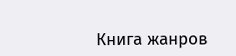Книга жанров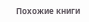Похожие книги